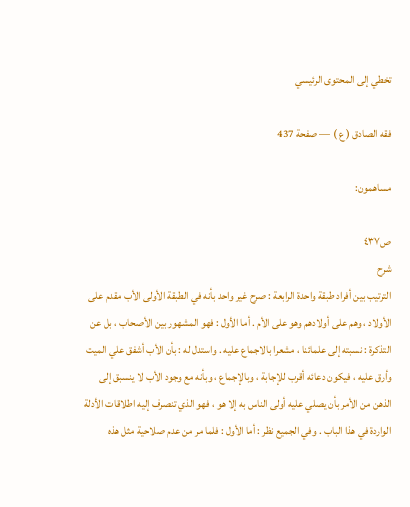تخطي إلى المحتوى الرئيسي

فقه الصادق ( ع ) — صفحة 437

مساهمون:

ص٤٣٧
شرح
الترتيب بين أفراد طبقة واحدة الرابعة : صرح غير واحد بأنه في الطبقة الأولى الأب مقدم على الأولاد ، وهم على أولادهم وهو على الأم . أما الأول : فهو المشهور بين الأصحاب ، بل عن التذكرة : نسبته إلى علمائنا ، مشعرا بالاجماع عليه . واستدل له : بأن الأب أشفق علي الميت وأرق عليه ، فيكون دعائه أقرب للإجابة ، وبالإجماع ، وبأنه مع وجود الأب لا ينسبق إلى الذهن من الأمر بأن يصلي عليه أولى الناس به إلا هو ، فهو الذي تنصرف إليه اطلاقات الأدلة الواردة في هذا الباب . وفي الجميع نظر : أما الأول : فلما مر من عدم صلاحية مثل هذه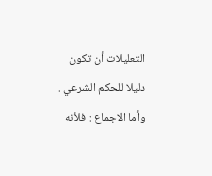التعليلات أن تكون دليلا للحكم الشرعي . وأما الاجماع : فلأنه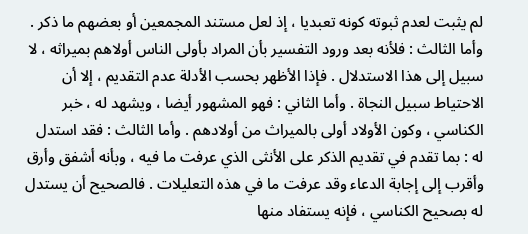لم يثبت لعدم ثبوته كونه تعبديا ، إذ لعل مستند المجمعين أو بعضهم ما ذكر . وأما الثالث : فلأنه بعد ورود التفسير بأن المراد بأولى الناس أولاهم بميراثه ، لا سبيل إلى هذا الاستدلال . فإذا الأظهر بحسب الأدلة عدم التقديم ، إلا أن الاحتياط سبيل النجاة . وأما الثاني : فهو المشهور أيضا ، ويشهد له ، خبر الكناسي ، وكون الأولاد أولى بالميراث من أولادهم . وأما الثالث : فقد استدل له : بما تقدم في تقديم الذكر على الأنثى الذي عرفت ما فيه ، وبأنه أشفق وأرق وأقرب إلى إجابة الدعاء وقد عرفت ما في هذه التعليلات . فالصحيح أن يستدل له بصحيح الكناسي ، فإنه يستفاد منها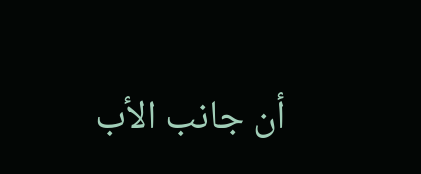أن جانب الأب